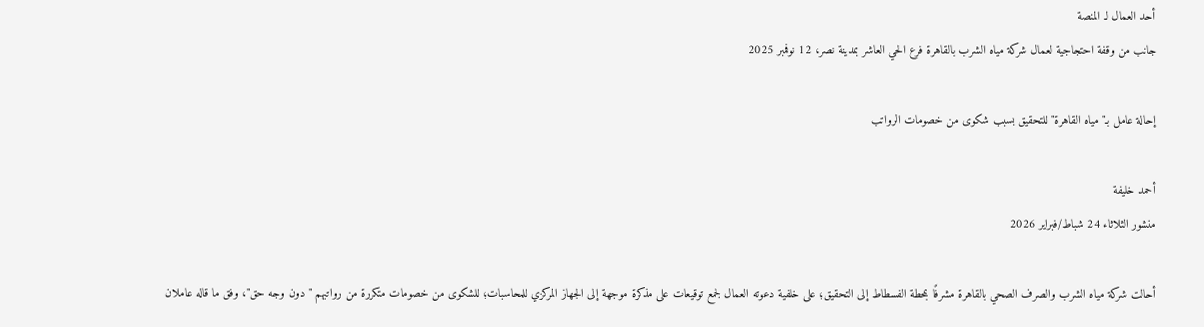أحد العمال لـ المنصة
جانب من وقفة احتجاجية لعمال شركة مياه الشرب بالقاهرة فرع الحي العاشر بمدينة نصر، 12 نوفمبر 2025

إحالة عامل بـ"مياه القاهرة" للتحقيق بسبب شكوى من خصومات الرواتب

أحمد خليفة
منشور الثلاثاء 24 شباط/فبراير 2026

أحالت شركة مياه الشرب والصرف الصحي بالقاهرة مشرفًا بمحطة الفسطاط إلى التحقيق؛ على خلفية دعوته العمال لجمع توقيعات على مذكرة موجهة إلى الجهاز المركزي للمحاسبات؛ للشكوى من خصومات متكررة من رواتبهم "دون وجه حق"، وفق ما قاله عاملان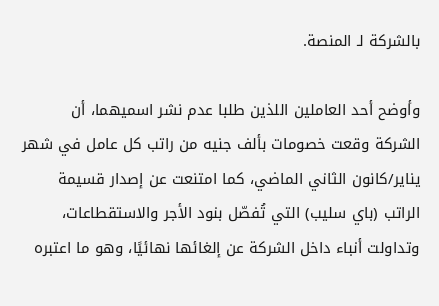بالشركة لـ المنصة.

وأوضح أحد العاملين اللذين طلبا عدم نشر اسميهما، أن الشركة وقعت خصومات بألف جنيه من راتب كل عامل في شهر يناير/كانون الثاني الماضي، كما امتنعت عن إصدار قسيمة الراتب (باي سليب) التي تُفصّل بنود الأجر والاستقطاعات، وتداولت أنباء داخل الشركة عن إلغائها نهائيًا، وهو ما اعتبره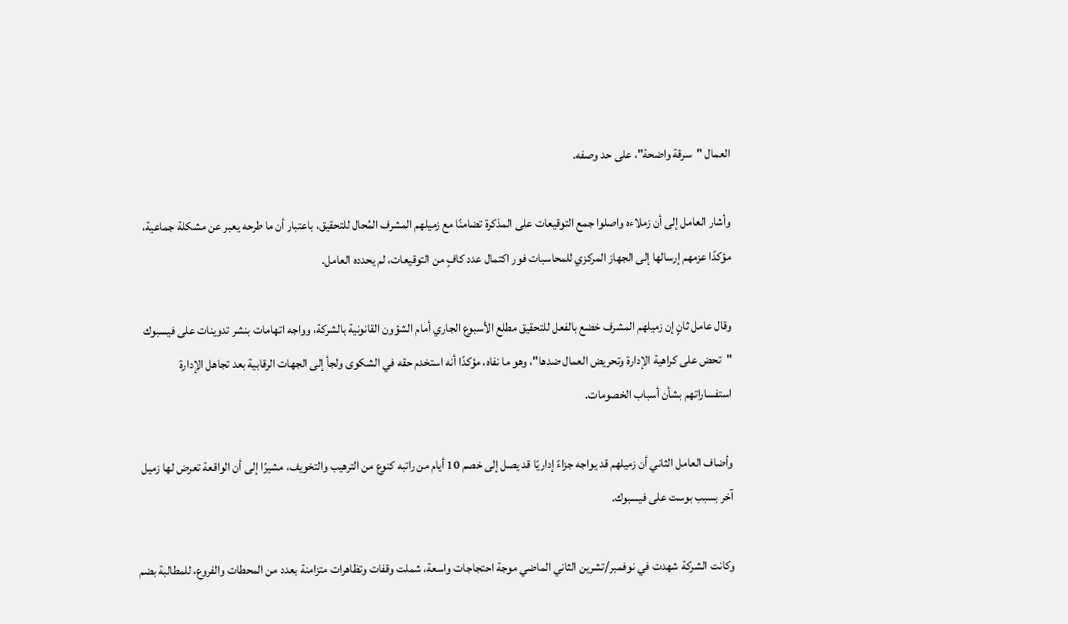العمال "سرقة واضحة"، على حد وصفه.

وأشار العامل إلى أن زملاءه واصلوا جمع التوقيعات على المذكرة تضامنًا مع زميلهم المشرف المُحال للتحقيق، باعتبار أن ما طرحه يعبر عن مشكلة جماعية، مؤكدًا عزمهم إرسالها إلى الجهاز المركزي للمحاسبات فور اكتمال عدد كافٍ من التوقيعات، لم يحدده العامل.

وقال عامل ثانٍ إن زميلهم المشرف خضع بالفعل للتحقيق مطلع الأسبوع الجاري أمام الشؤون القانونية بالشركة، وواجه اتهامات بنشر تدوينات على فيسبوك "تحض على كراهية الإدارة وتحريض العمال ضدها"، وهو ما نفاه، مؤكدًا أنه استخدم حقه في الشكوى ولجأ إلى الجهات الرقابية بعد تجاهل الإدارة استفساراتهم بشأن أسباب الخصومات.

وأضاف العامل الثاني أن زميلهم قد يواجه جزاءً إداريًا قد يصل إلى خصم 10 أيام من راتبه كنوع من الترهيب والتخويف، مشيرًا إلى أن الواقعة تعرض لها زميل آخر بسبب بوست على فيسبوك.

وكانت الشركة شهدت في نوفمبر/تشرين الثاني الماضي موجة احتجاجات واسعة، شملت وقفات وتظاهرات متزامنة بعدد من المحطات والفروع، للمطالبة بضم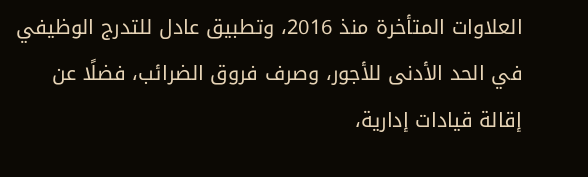العلاوات المتأخرة منذ 2016، وتطبيق عادل للتدرج الوظيفي في الحد الأدنى للأجور، وصرف فروق الضرائب، فضلًا عن إقالة قيادات إدارية،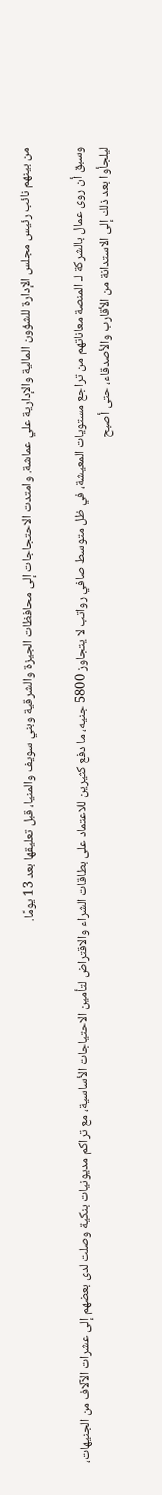من بينهم نائب رئيس مجلس الإدارة للشؤون المالية والإدارية علي عماشة. وامتدت الاحتجاجات إلى محافظات الجيزة والشرقية وبني سويف والمنيا، قبل تعليقها بعد 13 يومًا.

وسبق أن روى عمال بالشركة لـ المنصة معاناتهم من تراجع مستويات المعيشة، في ظل متوسط صافي رواتب لا يتجاوز 5800 جنيه، ما دفع كثيرين للاعتماد على بطاقات الشراء والاقتراض لتأمين الاحتياجات الأساسية، مع تراكم مديونيات بنكية وصلت لدى بعضهم إلى عشرات الآلاف من الجنيهات، ليلجأوا بعد ذلك إلى الاستدانة من الأقارب والأصدقاء، حتى أصبح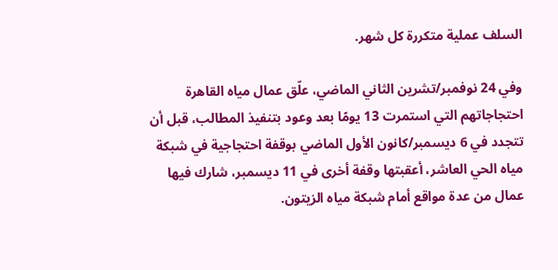السلف عملية متكررة كل شهر.

وفي 24 نوفمبر/تشرين الثاني الماضي، علّق عمال مياه القاهرة احتجاجاتهم التي استمرت 13 يومًا بعد وعود بتنفيذ المطالب، قبل أن تتجدد في 6 ديسمبر/كانون الأول الماضي بوقفة احتجاجية في شبكة مياه الحي العاشر، أعقبتها وقفة أخرى في 11 ديسمبر، شارك فيها عمال من عدة مواقع أمام شبكة مياه الزيتون.